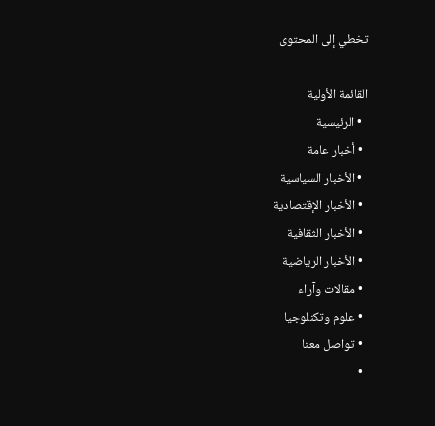تخطي إلى المحتوى

القائمة الأولية
  • الرئيسية
  • أخبار عامة
  • الأخبار السياسية
  • الأخبار الإقتصادية
  • الأخبار الثقافية
  • الأخبار الرياضية
  • مقالات وآراء
  • علوم وتكنلوجيا
  • تواصل معنا
  •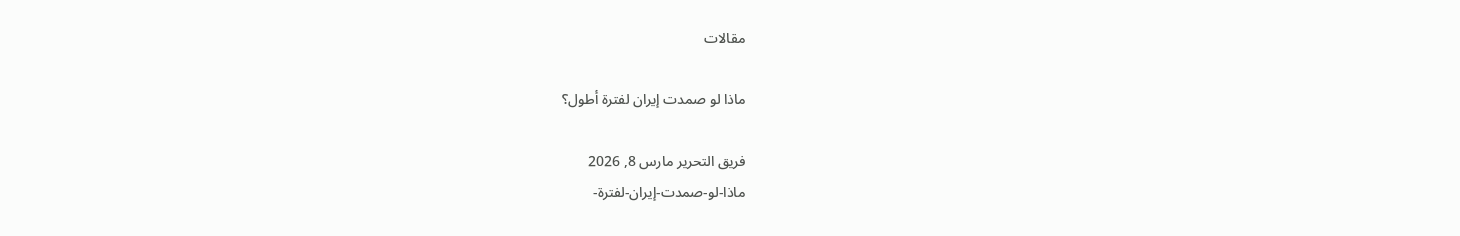مقالات

ماذا لو صمدت إيران لفترة أطول؟

فريق التحرير مارس 8, 2026
ماذا-لو-صمدت-إيران-لفترة-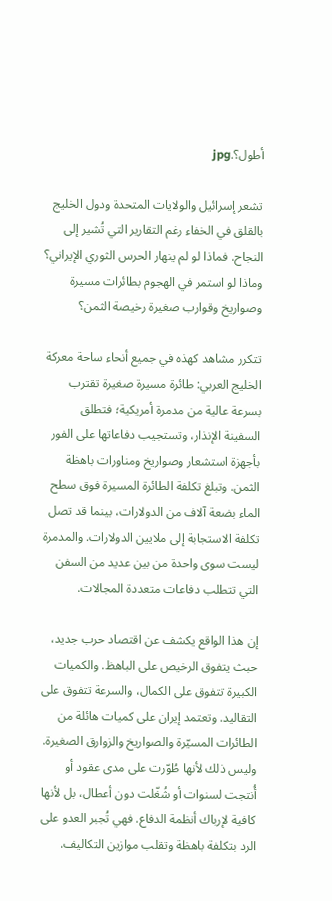أطول؟.jpg

تشعر إسرائيل والولايات المتحدة ودول الخليج بالقلق في الخفاء رغم التقارير التي تُشير إلى النجاح. فماذا لو لم ينهار الحرس الثوري الإيراني؟ وماذا لو استمر في الهجوم بطائرات مسيرة وصواريخ وقوارب صغيرة رخيصة الثمن؟

تتكرر مشاهد كهذه في جميع أنحاء ساحة معركة الخليج العربي: طائرة مسيرة صغيرة تقترب بسرعة عالية من مدمرة أمريكية؛ فتطلق السفينة الإنذار، وتستجيب دفاعاتها على الفور بأجهزة استشعار وصواريخ ومناورات باهظة الثمن. وتبلغ تكلفة الطائرة المسيرة فوق سطح الماء بضعة آلاف من الدولارات، بينما قد تصل تكلفة الاستجابة إلى ملايين الدولارات. والمدمرة ليست سوى واحدة من بين عديد من السفن التي تتطلب دفاعات متعددة المجالات.

إن هذا الواقع يكشف عن اقتصاد حرب جديد، حبث يتفوق الرخيص على الباهظ. والكميات الكبيرة تتفوق على الكمال، والسرعة تتفوق على التقاليد. وتعتمد إيران على كميات هائلة من الطائرات المسيّرة والصواريخ والزوارق الصغيرة. وليس ذلك لأنها طُوّرت على مدى عقود أو أُنتجت لسنوات أو شُغّلت دون أعطال، بل لأنها كافية لإرباك أنظمة الدفاع. فهي تُجبر العدو على الرد بتكلفة باهظة وتقلب موازين التكاليف.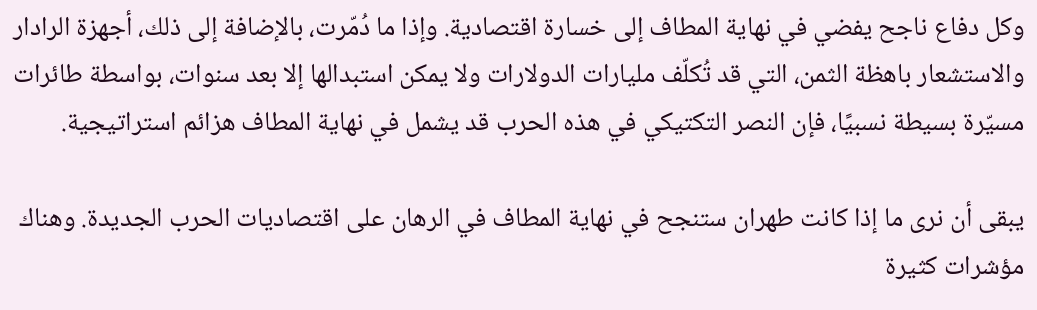وكل دفاع ناجح يفضي في نهاية المطاف إلى خسارة اقتصادية. وإذا ما دُمّرت، بالإضافة إلى ذلك، أجهزة الرادار والاستشعار باهظة الثمن، التي قد تُكلّف مليارات الدولارات ولا يمكن استبدالها إلا بعد سنوات، بواسطة طائرات مسيّرة بسيطة نسبيًا، فإن النصر التكتيكي في هذه الحرب قد يشمل في نهاية المطاف هزائم استراتيجية.

يبقى أن نرى ما إذا كانت طهران ستنجح في نهاية المطاف في الرهان على اقتصاديات الحرب الجديدة. وهناك مؤشرات كثيرة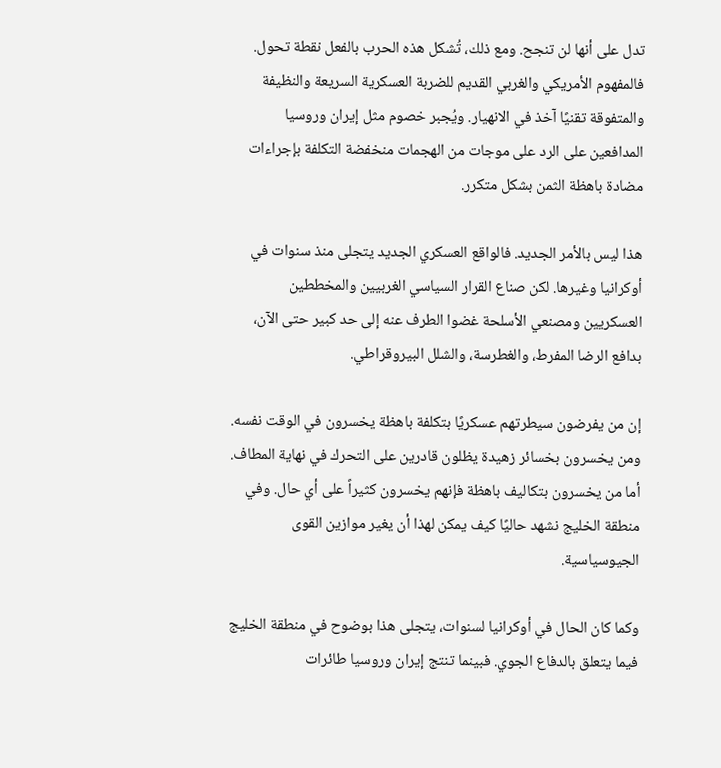تدل على أنها لن تنجح. ومع ذلك، تُشكل هذه الحرب بالفعل نقطة تحول. فالمفهوم الأمريكي والغربي القديم للضربة العسكرية السريعة والنظيفة والمتفوقة تقنيًا آخذ في الانهيار. ويُجبر خصوم مثل إيران وروسيا المدافعين على الرد على موجات من الهجمات منخفضة التكلفة بإجراءات مضادة باهظة الثمن بشكل متكرر.

هذا ليس بالأمر الجديد. فالواقع العسكري الجديد يتجلى منذ سنوات في أوكرانيا وغيرها. لكن صناع القرار السياسي الغربيين والمخططين العسكريين ومصنعي الأسلحة غضوا الطرف عنه إلى حد كبير حتى الآن، بدافع الرضا المفرط، والغطرسة، والشلل البيروقراطي.

إن من يفرضون سيطرتهم عسكريًا بتكلفة باهظة يخسرون في الوقت نفسه. ومن يخسرون بخسائر زهيدة يظلون قادرين على التحرك في نهاية المطاف. أما من يخسرون بتكاليف باهظة فإنهم يخسرون كثيراً على أي حال. وفي منطقة الخليج نشهد حاليًا كيف يمكن لهذا أن يغير موازين القوى الجيوسياسية.

وكما كان الحال في أوكرانيا لسنوات، يتجلى هذا بوضوح في منطقة الخليج فيما يتعلق بالدفاع الجوي. فبينما تنتج إيران وروسيا طائرات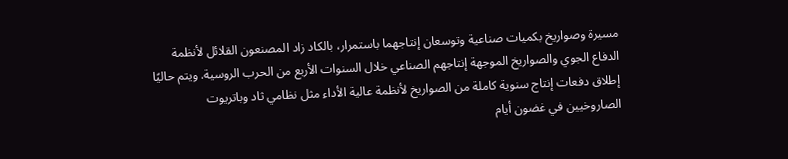مسيرة وصواريخ بكميات صناعية وتوسعان إنتاجهما باستمرار، بالكاد زاد المصنعون القلائل لأنظمة الدفاع الجوي والصواريخ الموجهة إنتاجهم الصناعي خلال السنوات الأربع من الحرب الروسية. ويتم حاليًا إطلاق دفعات إنتاج سنوية كاملة من الصواريخ لأنظمة عالية الأداء مثل نظامي ثاد وباتريوت الصاروخيين في غضون أيام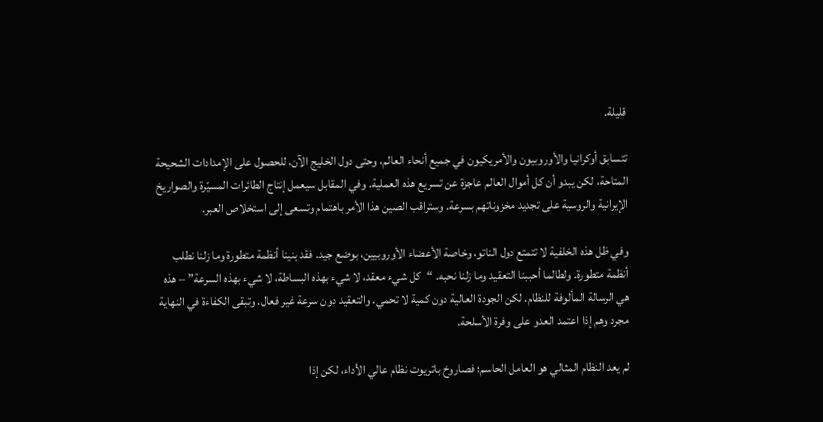قليلة.

تتسابق أوكرانيا والأوروبيون والأمريكيون في جميع أنحاء العالم، وحتى دول الخليج الآن، للحصول على الإمدادات الشحيحة المتاحة، لكن يبدو أن كل أموال العالم عاجزة عن تسريع هذه العملية. وفي المقابل سيعمل إنتاج الطائرات المسيّرة والصواريخ الإيرانية والروسية على تجديد مخزوناتهم بسرعة. وستراقب الصين هذا الأمر باهتمام وتسعى إلى استخلاص العبر.

وفي ظل هذه الخلفية لا تتمتع دول الناتو، وخاصة الأعضاء الأوروبيين، بوضع جيد. فقد بنينا أنظمة متطورة وما زلنا نطلب أنظمة متطورة. ولطالما أحببنا التعقيد وما زلنا نحبه. “كل شيء معقد، لا شيء بهذه البساطة، لا شيء بهذه السرعة” – هذه هي الرسالة المألوفة للنظام. لكن الجودة العالية دون كمية لا تحمي. والتعقيد دون سرعة غير فعال. وتبقى الكفاءة في النهاية مجرد وهم إذا اعتمد العدو على وفرة الأسلحة.

لم يعد النظام المثالي هو العامل الحاسم؛ فصاروخ باتريوت نظام عالي الأداء، لكن إذا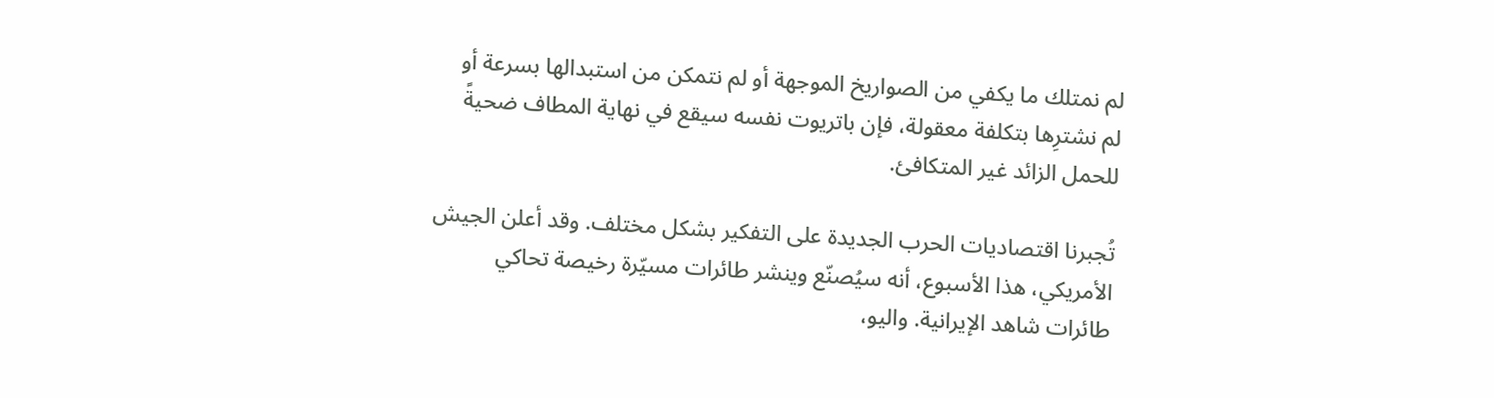لم نمتلك ما يكفي من الصواريخ الموجهة أو لم نتمكن من استبدالها بسرعة أو لم نشترِها بتكلفة معقولة، فإن باتريوت نفسه سيقع في نهاية المطاف ضحيةً للحمل الزائد غير المتكافئ.

تُجبرنا اقتصاديات الحرب الجديدة على التفكير بشكل مختلف. وقد أعلن الجيش الأمريكي، هذا الأسبوع، أنه سيُصنّع وينشر طائرات مسيّرة رخيصة تحاكي طائرات شاهد الإيرانية. واليو،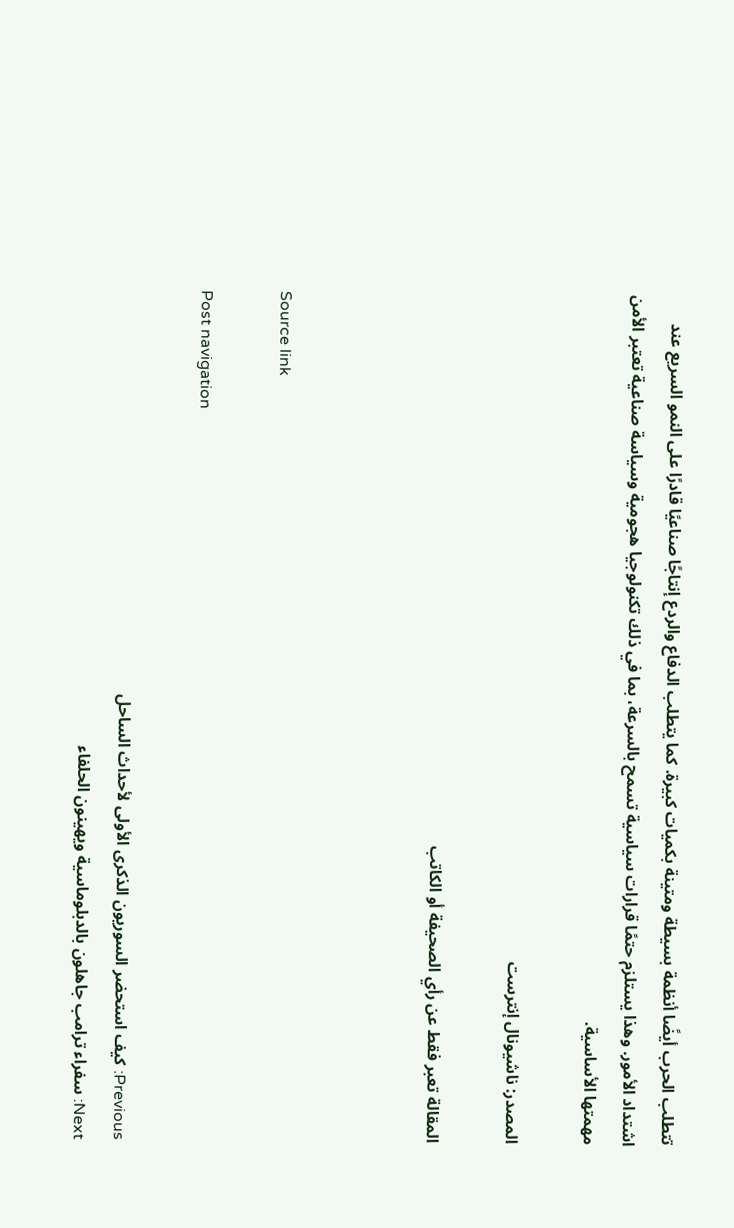تتطلب الحرب أيضًا أنظمة بسيطة ومتينة بكميات كبيرة. كما يتطلب الدفاع والردع إنتاجًا صناعيًا قادرًا على النمو السريع عند اشتداد الأمور. وهذا يستلزم حتمًا قرارات سياسية تسمح بالسرعة، بما في ذلك تكنولوجيا هجومية وسياسة صناعية تعتبر الأمن مهمتها الأساسية.

المصدر: ناشيونال إنترست

المقالة تعبر فقط عن رأي الصحيفة أو الكاتب



Source link

Post navigation

Previous: كيف استحضر السوريون الذكرى الأولى لأحداث الساحل
Next: سفراء ترامب جاهلون بالدبلوماسية ويهينون الحلفاء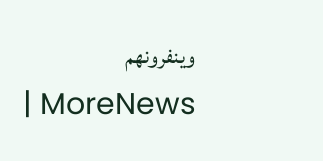وينفرونهم
| MoreNews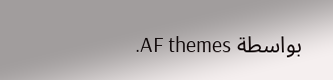بواسطة AF themes.